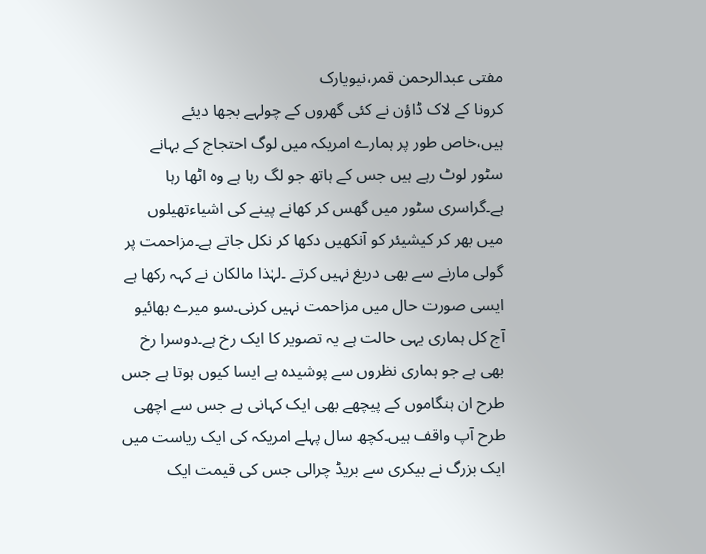مفتی عبدالرحمن قمر،نیویارک
کرونا کے لاک ڈاؤن نے کئی گھروں کے چولہے بجھا دیئے ہیں،خاص طور پر ہمارے امریکہ میں لوگ احتجاج کے بہانے سٹور لوٹ رہے ہیں جس کے ہاتھ جو لگ رہا ہے وہ اٹھا رہا ہے۔گراسری سٹور میں گھس کر کھانے پینے کی اشیاءتھیلوں میں بھر کر کیشیئر کو آنکھیں دکھا کر نکل جاتے ہے۔مزاحمت پر گولی مارنے سے بھی دریغ نہیں کرتے ۔لہٰذا مالکان نے کہہ رکھا ہے ایسی صورت حال میں مزاحمت نہیں کرنی۔سو میرے بھائیو آج کل ہماری یہی حالت ہے یہ تصویر کا ایک رخ ہے۔دوسرا رخ بھی ہے جو ہماری نظروں سے پوشیدہ ہے ایسا کیوں ہوتا ہے جس طرح ان ہنگاموں کے پیچھے بھی ایک کہانی ہے جس سے اچھی طرح آپ واقف ہیں۔کچھ سال پہلے امریکہ کی ایک ریاست میں ایک بزرگ نے بیکری سے بریڈ چرالی جس کی قیمت ایک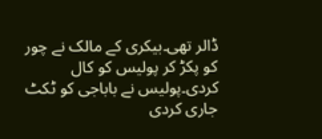ڈالر تھی۔بیکری کے مالک نے چور کو پکڑ کر پولیس کو کال کردی۔پولیس نے باباجی کو ٹکٹ جاری کردی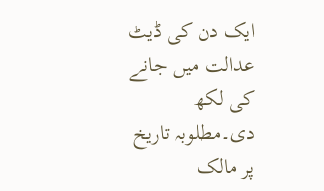ایک دن کی ڈیٹ عدالت میں جانے کی لکھ دی۔مطلوبہ تاریخ پر مالک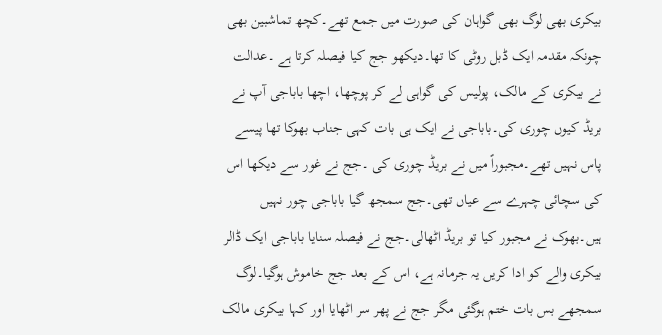بیکری بھی لوگ بھی گواہان کی صورت میں جمع تھے۔کچھ تماشبین بھی چونکہ مقدمہ ایک ڈبل روٹی کا تھا۔دیکھو جج کیا فیصلہ کرتا ہے ۔عدالت نے بیکری کے مالک، پولیس کی گواہی لے کر پوچھا، اچھا باباجی آپ نے بریڈ کیوں چوری کی۔باباجی نے ایک ہی بات کہی جناب بھوکا تھا پیسے پاس نہیں تھے۔مجبوراً میں نے بریڈ چوری کی ۔جج نے غور سے دیکھا اس کی سچائی چہرے سے عیاں تھی۔جج سمجھ گیا باباجی چور نہیں ہیں۔بھوک نے مجبور کیا تو بریڈ اٹھالی۔جج نے فیصلہ سنایا باباجی ایک ڈالر بیکری والے کو ادا کریں یہ جرمانہ ہے، اس کے بعد جج خاموش ہوگیا۔لوگ سمجھے بس بات ختم ہوگئی مگر جج نے پھر سر اٹھایا اور کہا بیکری مالک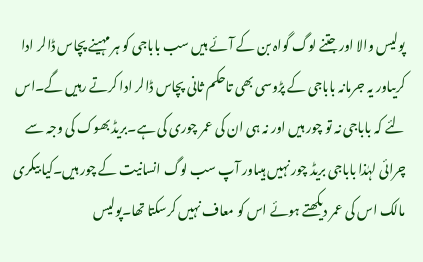پولیس والا اور جتنے لوگ گواہ بن کے آئے ہیں سب باباجی کو ہر مہینے پچاس ڈالر ادا کریںاور یہ جرمانہ باباجی کے پڑوسی بھی تاحکم ثانی پچاس ڈالر ادا کرتے رہیں گے۔اس لئے کہ باباجی نہ تو چور ہیں اور نہ ہی ان کی عمر چوری کی ہے۔بریڈ بھوک کی وجہ سے چرائی لہٰذا باباجی بریڈ چور نہیں ہیںاور آپ سب لوگ انسانیت کے چور ہیں۔کیا بیکری مالک اس کی عمر دیکھتے ہوئے اس کو معاف نہیں کرسکتا تھا۔پولیس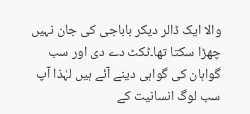والا ایک ڈالر دیکر باباجی کی جان نہیں چھڑا سکتا تھا۔ٹکٹ دے دی اور سب گواہان کی گواہی دینے آئے ہیں لہٰذا آپ سب لوگ انسانیت کے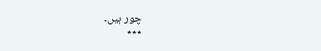چور ہیں۔
٭٭٭